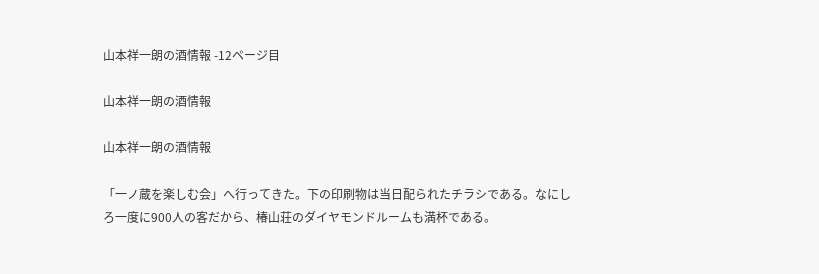山本祥一朗の酒情報 -12ページ目

山本祥一朗の酒情報

山本祥一朗の酒情報

「一ノ蔵を楽しむ会」へ行ってきた。下の印刷物は当日配られたチラシである。なにしろ一度に900人の客だから、椿山荘のダイヤモンドルームも満杯である。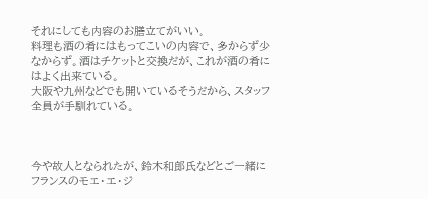それにしても内容のお膳立てがいい。
料理も酒の肴にはもってこいの内容で、多からず少なからず。酒はチケットと交換だが、これが酒の肴にはよく出来ている。
大阪や九州などでも開いているそうだから、スタッフ全員が手馴れている。



今や故人となられたが、鈴木和郎氏などとご一緒にフランスのモエ・エ・ジ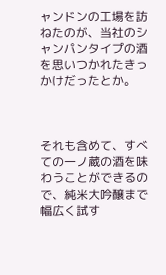ャンドンの工場を訪ねたのが、当社のシャンパンタイプの酒を思いつかれたきっかけだったとか。



それも含めて、すべての一ノ蔵の酒を味わうことができるので、純米大吟醸まで幅広く試す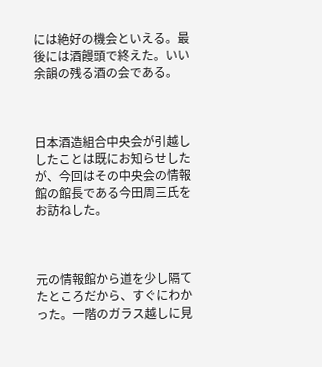には絶好の機会といえる。最後には酒饅頭で終えた。いい余韻の残る酒の会である。



日本酒造組合中央会が引越ししたことは既にお知らせしたが、今回はその中央会の情報館の館長である今田周三氏をお訪ねした。



元の情報館から道を少し隔てたところだから、すぐにわかった。一階のガラス越しに見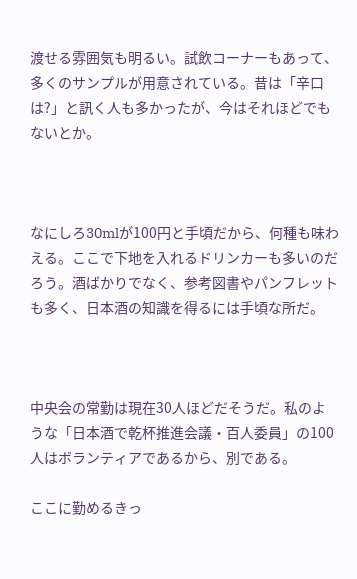渡せる雰囲気も明るい。試飲コーナーもあって、多くのサンプルが用意されている。昔は「辛口は?」と訊く人も多かったが、今はそれほどでもないとか。



なにしろ30mlが100円と手頃だから、何種も味わえる。ここで下地を入れるドリンカーも多いのだろう。酒ばかりでなく、参考図書やパンフレットも多く、日本酒の知識を得るには手頃な所だ。



中央会の常勤は現在30人ほどだそうだ。私のような「日本酒で乾杯推進会議・百人委員」の100人はボランティアであるから、別である。

ここに勤めるきっ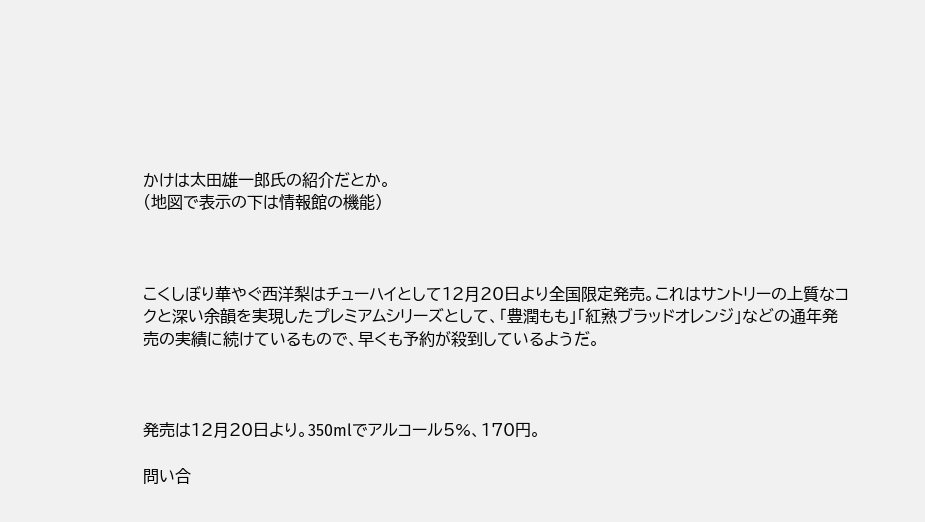かけは太田雄一郎氏の紹介だとか。
(地図で表示の下は情報館の機能)



こくしぼり華やぐ西洋梨はチューハイとして12月20日より全国限定発売。これはサントリーの上質なコクと深い余韻を実現したプレミアムシリーズとして、「豊潤もも」「紅熟ブラッドオレンジ」などの通年発売の実績に続けているもので、早くも予約が殺到しているようだ。



発売は12月20日より。350mlでアルコール5%、170円。

問い合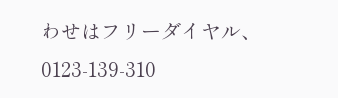わせはフリーダイヤル、0123-139-310